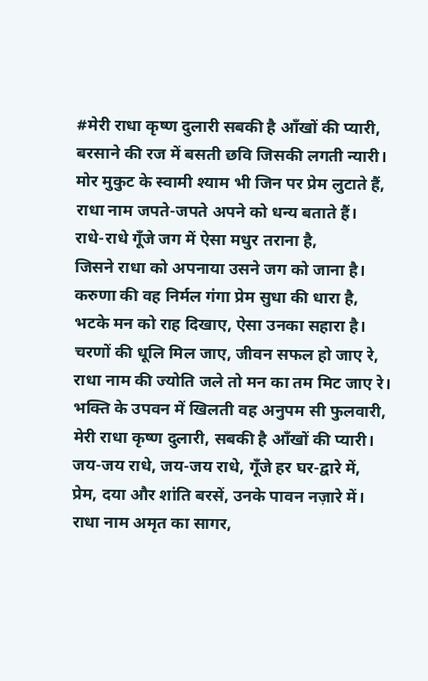#मेरी राधा कृष्ण दुलारी सबकी है आँखों की प्यारी,
बरसाने की रज में बसती छवि जिसकी लगती न्यारी।
मोर मुकुट के स्वामी श्याम भी जिन पर प्रेम लुटाते हैं,
राधा नाम जपते-जपते अपने को धन्य बताते हैं।
राधे-राधे गूँजे जग में ऐसा मधुर तराना है,
जिसने राधा को अपनाया उसने जग को जाना है।
करुणा की वह निर्मल गंगा प्रेम सुधा की धारा है,
भटके मन को राह दिखाए, ऐसा उनका सहारा है।
चरणों की धूलि मिल जाए, जीवन सफल हो जाए रे,
राधा नाम की ज्योति जले तो मन का तम मिट जाए रे।
भक्ति के उपवन में खिलती वह अनुपम सी फुलवारी,
मेरी राधा कृष्ण दुलारी, सबकी है आँखों की प्यारी।
जय-जय राधे, जय-जय राधे, गूँजे हर घर-द्वारे में,
प्रेम, दया और शांति बरसें, उनके पावन नज़ारे में।
राधा नाम अमृत का सागर,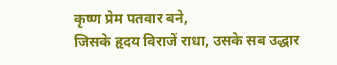कृष्ण प्रेम पतवार बने,
जिसके हृदय विराजें राधा, उसके सब उद्धार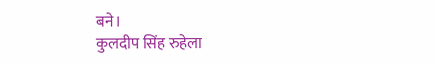बने।
कुलदीप सिंह रुहेला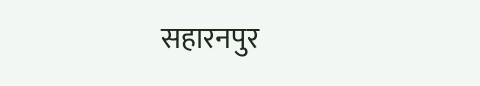सहारनपुर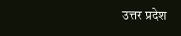उत्तर प्रदेश